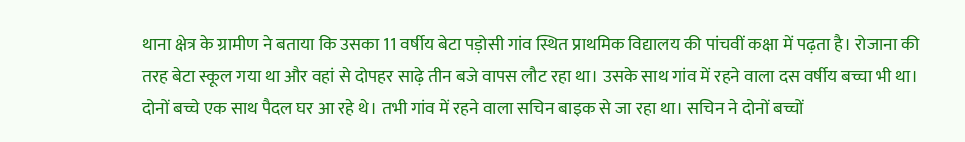थाना क्षेत्र के ग्रामीण ने बताया कि उसका 11 वर्षीय बेटा पड़ोसी गांव स्थित प्राथमिक विद्यालय की पांचवीं कक्षा में पढ़ता है। रोजाना की तरह बेटा स्कूल गया था और वहां से दोपहर साढ़े तीन बजे वापस लौट रहा था। उसके साथ गांव में रहने वाला दस वर्षीय बच्चा भी था। दोनों बच्चे एक साथ पैदल घर आ रहे थे। तभी गांव में रहने वाला सचिन बाइक से जा रहा था। सचिन ने दोनों बच्चों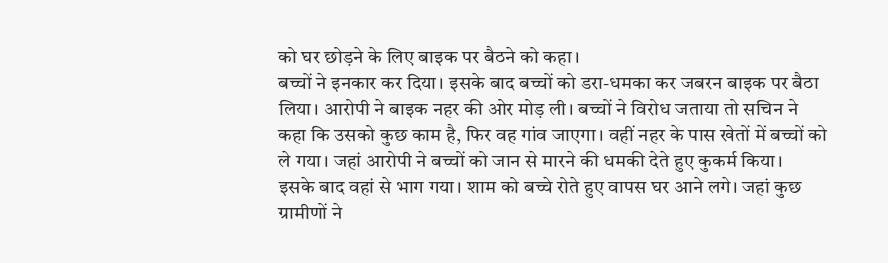को घर छोड़ने के लिए बाइक पर बैठने को कहा।
बच्चों ने इनकार कर दिया। इसके बाद बच्चों को डरा-धमका कर जबरन बाइक पर बैठा लिया। आरोपी ने बाइक नहर की ओर मोड़ ली। बच्चों ने विरोध जताया तो सचिन ने कहा कि उसको कुछ काम है, फिर वह गांव जाएगा। वहीं नहर के पास खेतों में बच्चों को ले गया। जहां आरोपी ने बच्चों को जान से मारने की धमकी देते हुए कुकर्म किया।
इसके बाद वहां से भाग गया। शाम को बच्चे रोते हुए वापस घर आने लगे। जहां कुछ ग्रामीणों ने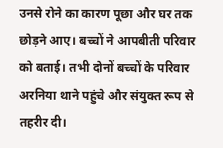उनसे रोने का कारण पूछा और घर तक छोड़ने आए। बच्चों ने आपबीती परिवार को बताई। तभी दोनों बच्चों के परिवार अरनिया थाने पहुंचे और संयुक्त रूप से तहरीर दी।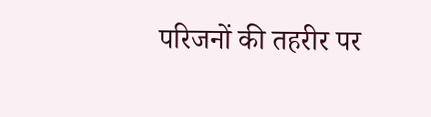परिजनों की तहरीर पर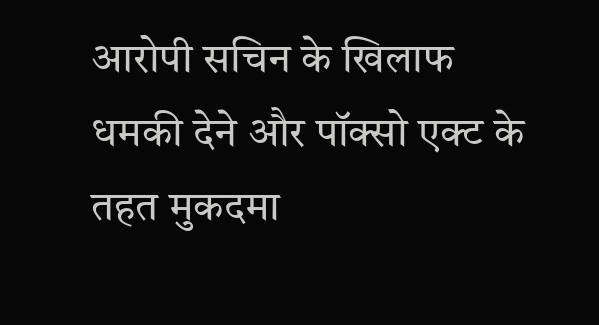आरोपी सचिन के खिलाफ धमकी देने और पॉक्सो एक्ट के तहत मुकदमा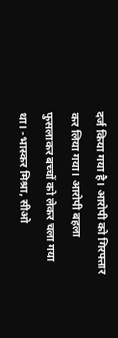दर्ज किया गया है। आरोपी को गिरफ्तार कर लिया गया। आरोपी बहला फुसलाकर बच्चों को लेकर चला गया था। -भास्कर मिश्रा, सीओ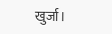खुर्जा।